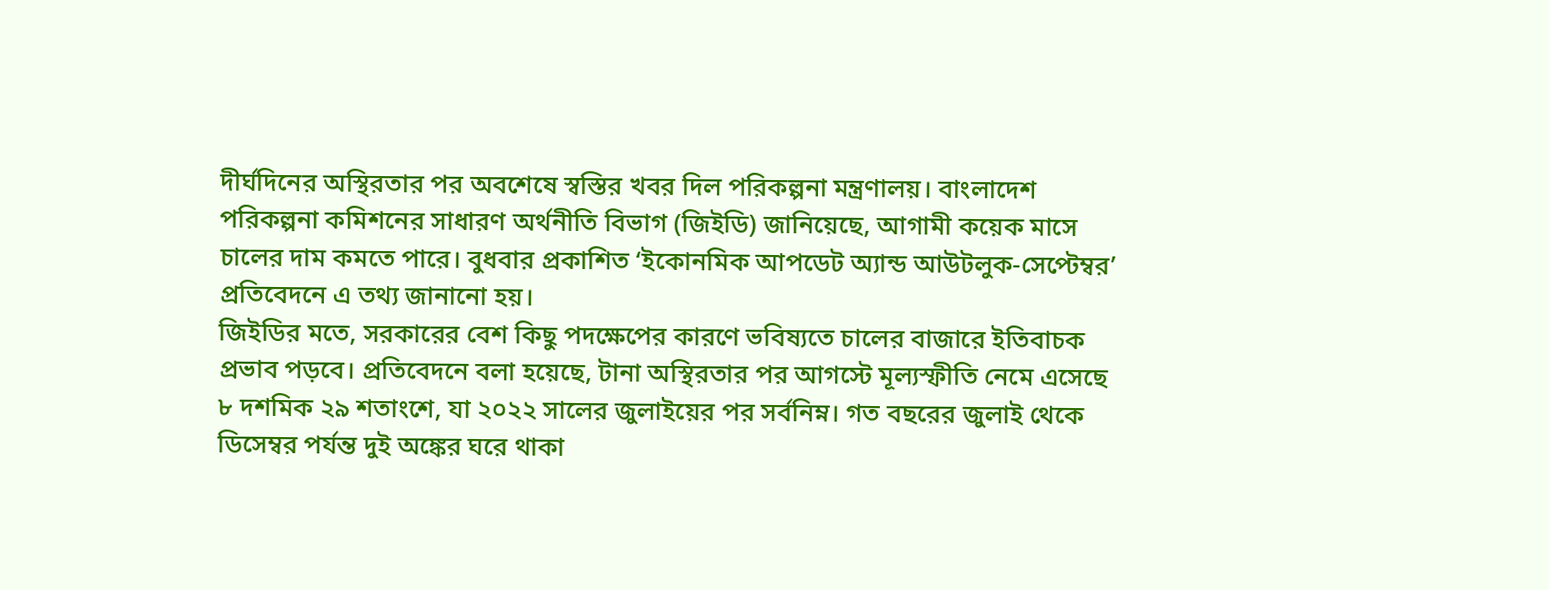দীর্ঘদিনের অস্থিরতার পর অবশেষে স্বস্তির খবর দিল পরিকল্পনা মন্ত্রণালয়। বাংলাদেশ পরিকল্পনা কমিশনের সাধারণ অর্থনীতি বিভাগ (জিইডি) জানিয়েছে, আগামী কয়েক মাসে চালের দাম কমতে পারে। বুধবার প্রকাশিত ‘ইকোনমিক আপডেট অ্যান্ড আউটলুক-সেপ্টেম্বর’ প্রতিবেদনে এ তথ্য জানানো হয়।
জিইডির মতে, সরকারের বেশ কিছু পদক্ষেপের কারণে ভবিষ্যতে চালের বাজারে ইতিবাচক প্রভাব পড়বে। প্রতিবেদনে বলা হয়েছে, টানা অস্থিরতার পর আগস্টে মূল্যস্ফীতি নেমে এসেছে ৮ দশমিক ২৯ শতাংশে, যা ২০২২ সালের জুলাইয়ের পর সর্বনিম্ন। গত বছরের জুলাই থেকে ডিসেম্বর পর্যন্ত দুই অঙ্কের ঘরে থাকা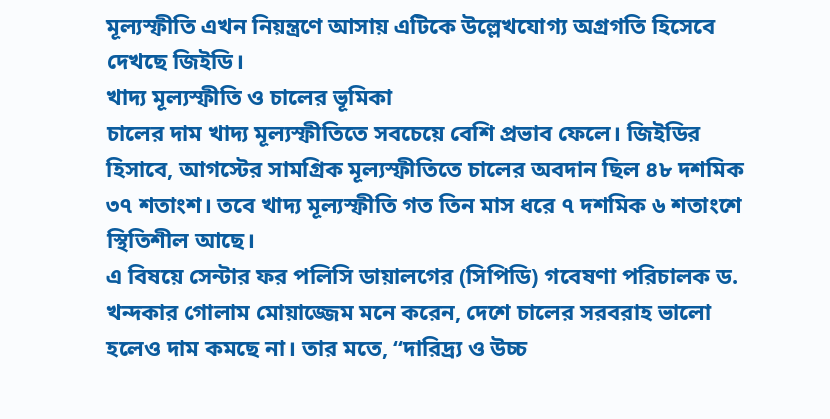মূল্যস্ফীতি এখন নিয়ন্ত্রণে আসায় এটিকে উল্লেখযোগ্য অগ্রগতি হিসেবে দেখছে জিইডি।
খাদ্য মূল্যস্ফীতি ও চালের ভূমিকা
চালের দাম খাদ্য মূল্যস্ফীতিতে সবচেয়ে বেশি প্রভাব ফেলে। জিইডির হিসাবে, আগস্টের সামগ্রিক মূল্যস্ফীতিতে চালের অবদান ছিল ৪৮ দশমিক ৩৭ শতাংশ। তবে খাদ্য মূল্যস্ফীতি গত তিন মাস ধরে ৭ দশমিক ৬ শতাংশে স্থিতিশীল আছে।
এ বিষয়ে সেন্টার ফর পলিসি ডায়ালগের (সিপিডি) গবেষণা পরিচালক ড. খন্দকার গোলাম মোয়াজ্জেম মনে করেন, দেশে চালের সরবরাহ ভালো হলেও দাম কমছে না। তার মতে, “দারিদ্র্য ও উচ্চ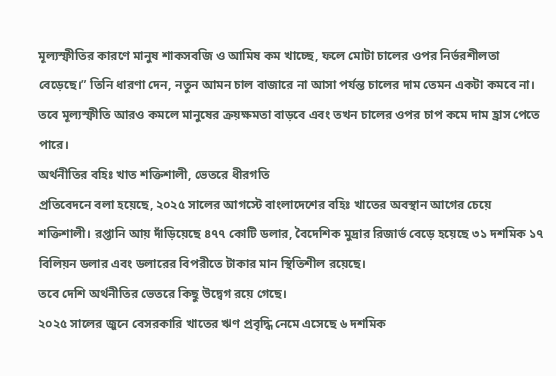মূল্যস্ফীতির কারণে মানুষ শাকসবজি ও আমিষ কম খাচ্ছে, ফলে মোটা চালের ওপর নির্ভরশীলতা বেড়েছে।” তিনি ধারণা দেন, নতুন আমন চাল বাজারে না আসা পর্যন্ত চালের দাম তেমন একটা কমবে না। তবে মূল্যস্ফীতি আরও কমলে মানুষের ক্রয়ক্ষমতা বাড়বে এবং তখন চালের ওপর চাপ কমে দাম হ্রাস পেতে পারে।
অর্থনীতির বহিঃ খাত শক্তিশালী, ভেতরে ধীরগতি
প্রতিবেদনে বলা হয়েছে, ২০২৫ সালের আগস্টে বাংলাদেশের বহিঃ খাতের অবস্থান আগের চেয়ে শক্তিশালী। রপ্তানি আয় দাঁড়িয়েছে ৪৭৭ কোটি ডলার, বৈদেশিক মুদ্রার রিজার্ভ বেড়ে হয়েছে ৩১ দশমিক ১৭ বিলিয়ন ডলার এবং ডলারের বিপরীতে টাকার মান স্থিতিশীল রয়েছে।
তবে দেশি অর্থনীতির ভেতরে কিছু উদ্বেগ রয়ে গেছে।
২০২৫ সালের জুনে বেসরকারি খাতের ঋণ প্রবৃদ্ধি নেমে এসেছে ৬ দশমিক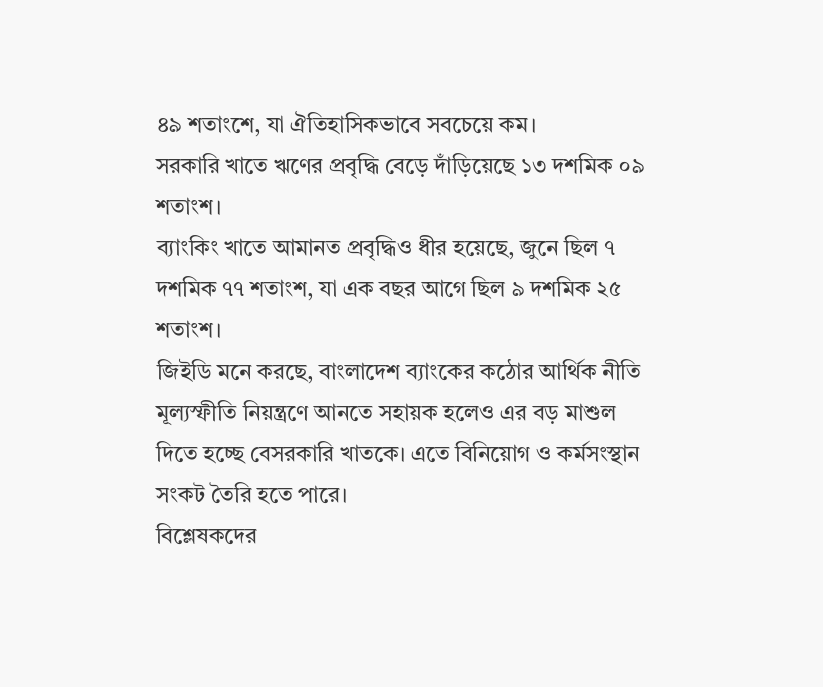৪৯ শতাংশে, যা ঐতিহাসিকভাবে সবচেয়ে কম।
সরকারি খাতে ঋণের প্রবৃদ্ধি বেড়ে দাঁড়িয়েছে ১৩ দশমিক ০৯ শতাংশ।
ব্যাংকিং খাতে আমানত প্রবৃদ্ধিও ধীর হয়েছে, জুনে ছিল ৭ দশমিক ৭৭ শতাংশ, যা এক বছর আগে ছিল ৯ দশমিক ২৫ শতাংশ।
জিইডি মনে করছে, বাংলাদেশ ব্যাংকের কঠোর আর্থিক নীতি মূল্যস্ফীতি নিয়ন্ত্রণে আনতে সহায়ক হলেও এর বড় মাশুল দিতে হচ্ছে বেসরকারি খাতকে। এতে বিনিয়োগ ও কর্মসংস্থান সংকট তৈরি হতে পারে।
বিশ্লেষকদের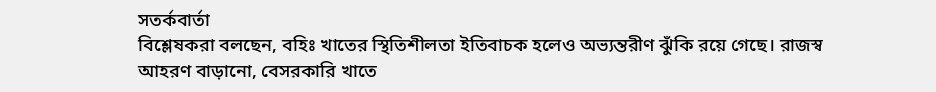সতর্কবার্তা
বিশ্লেষকরা বলছেন, বহিঃ খাতের স্থিতিশীলতা ইতিবাচক হলেও অভ্যন্তরীণ ঝুঁকি রয়ে গেছে। রাজস্ব আহরণ বাড়ানো, বেসরকারি খাতে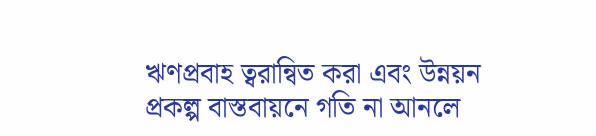ঋণপ্রবাহ ত্বরান্বিত করা এবং উন্নয়ন প্রকল্প বাস্তবায়নে গতি না আনলে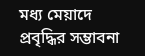মধ্য মেয়াদে প্রবৃদ্ধির সম্ভাবনা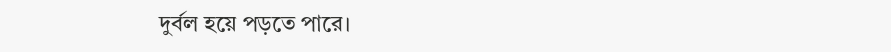দুর্বল হয়ে পড়তে পারে।